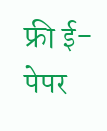फ्री ई-पेपर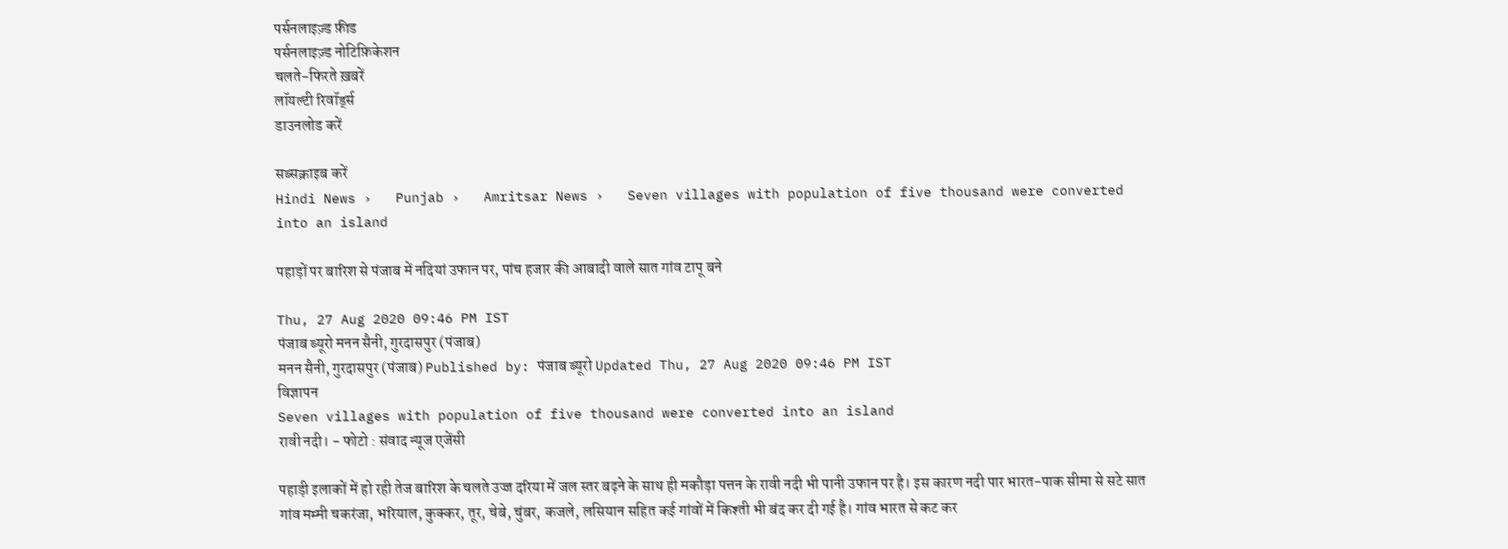पर्सनलाइज़्ड फ़ीड
पर्सनलाइज़्ड नोटिफ़िकेशन
चलते-फिरते ख़बरें
लॉयल्टी रिवॉर्ड्स
डाउनलोड करें

सब्सक्राइब करें
Hindi News ›   Punjab ›   Amritsar News ›   Seven villages with population of five thousand were converted into an island

पहाड़ों पर बारिश से पंजाब में नदियां उफान पर, पांच हजार की आबादी वाले सात गांव टापू बने

Thu, 27 Aug 2020 09:46 PM IST
पंजाब ब्‍यूरो मनन सैनी, गुरदासपुर (पंजाब)
मनन सैनी, गुरदासपुर (पंजाब) Published by: पंजाब ब्‍यूरो Updated Thu, 27 Aug 2020 09:46 PM IST
विज्ञापन
Seven villages with population of five thousand were converted into an island
रावी नदी। - फोटो : संवाद न्यूज एजेंसी

पहाड़ी इलाकों में हो रही तेज बारिश के चलते उज्ज दरिया में जल स्तर बढ़ने के साथ ही मकौड़ा पत्तन के रावी नदी भी पानी उफान पर है। इस कारण नदी पार भारत-पाक सीमा से सटे सात गांव मम्मी चकरंजा, भरियाल, कुक्कर, तूर, चेबे, चुंबर, कजले, लसियान सहित कई गांवों में किश्ती भी बंद कर दी गई है। गांव भारत से कट कर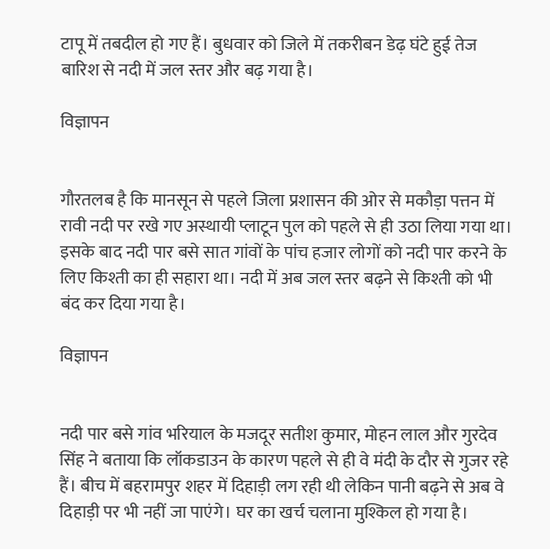टापू में तबदील हो गए हैं। बुधवार को जिले में तकरीबन डेढ़ घंटे हुई तेज बारिश से नदी में जल स्तर और बढ़ गया है।

विज्ञापन


गौरतलब है कि मानसून से पहले जिला प्रशासन की ओर से मकौड़ा पत्तन में रावी नदी पर रखे गए अस्थायी प्लाटून पुल को पहले से ही उठा लिया गया था। इसके बाद नदी पार बसे सात गांवों के पांच हजार लोगों को नदी पार करने के लिए किश्ती का ही सहारा था। नदी में अब जल स्तर बढ़ने से किश्ती को भी बंद कर दिया गया है।

विज्ञापन


नदी पार बसे गांव भरियाल के मजदूर सतीश कुमार, मोहन लाल और गुरदेव सिंह ने बताया कि लॉकडाउन के कारण पहले से ही वे मंदी के दौर से गुजर रहे हैं। बीच में बहरामपुर शहर में दिहाड़ी लग रही थी लेकिन पानी बढ़ने से अब वे दिहाड़ी पर भी नहीं जा पाएंगे। घर का खर्च चलाना मुश्किल हो गया है।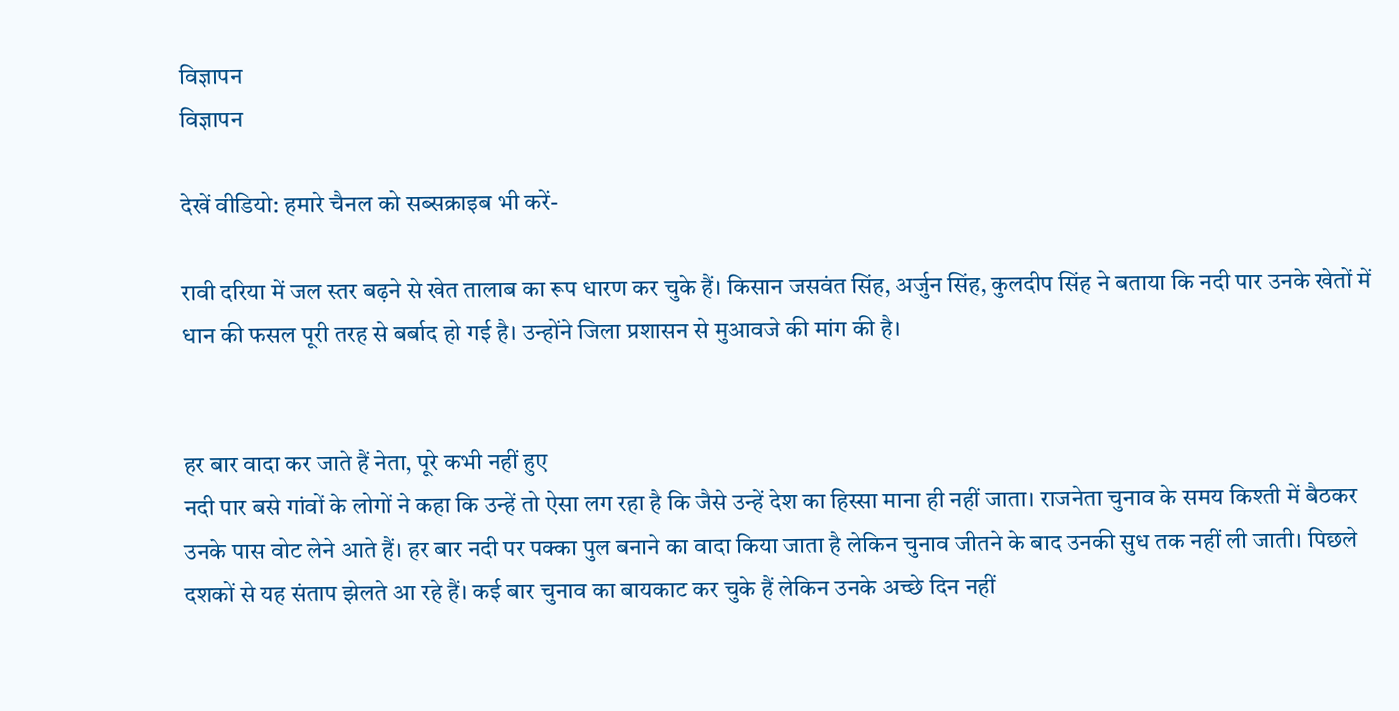विज्ञापन
विज्ञापन

देखें वीडियो: हमारे चैनल को सब्सक्राइब भी करें-

रावी दरिया में जल स्तर बढ़ने से खेत तालाब का रूप धारण कर चुके हैं। किसान जसवंत सिंह, अर्जुन सिंह, कुलदीप सिंह ने बताया कि नदी पार उनके खेतों में धान की फसल पूरी तरह से बर्बाद हो गई है। उन्होंने जिला प्रशासन से मुआवजे की मांग की है।


हर बार वादा कर जाते हैं नेता, पूरे कभी नहीं हुए
नदी पार बसे गांवों के लोगों ने कहा कि उन्हें तो ऐसा लग रहा है कि जैसे उन्हें देश का हिस्सा माना ही नहीं जाता। राजनेता चुनाव के समय किश्ती में बैठकर उनके पास वोट लेने आते हैं। हर बार नदी पर पक्का पुल बनाने का वादा किया जाता है लेकिन चुनाव जीतने के बाद उनकी सुध तक नहीं ली जाती। पिछले दशकों से यह संताप झेलते आ रहे हैं। कई बार चुनाव का बायकाट कर चुके हैं लेकिन उनके अच्छे दिन नहीं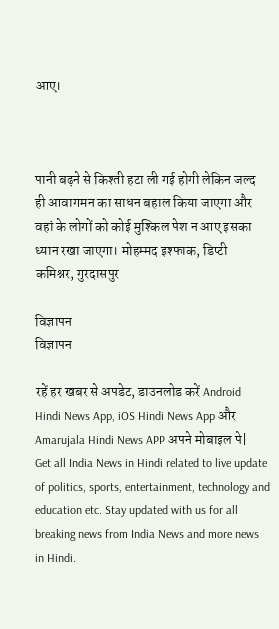आए।



पानी बढ़ने से किश्ती हटा ली गई होगी लेकिन जल्द ही आवागमन का साधन बहाल किया जाएगा और वहां के लोगों को कोई मुश्किल पेश न आए इसका ध्यान रखा जाएगा। मोहम्मद इश्फाक, डिप्टी कमिश्नर, गुरदासपुर

विज्ञापन
विज्ञापन

रहें हर खबर से अपडेट, डाउनलोड करें Android Hindi News App, iOS Hindi News App और Amarujala Hindi News APP अपने मोबाइल पे|
Get all India News in Hindi related to live update of politics, sports, entertainment, technology and education etc. Stay updated with us for all breaking news from India News and more news in Hindi.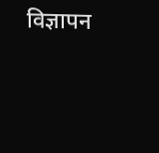विज्ञापन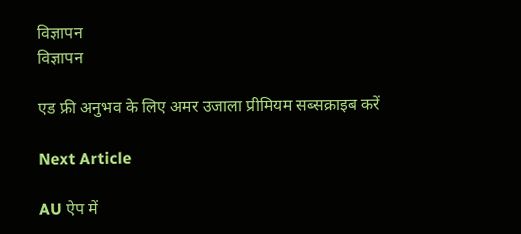विज्ञापन
विज्ञापन

एड फ्री अनुभव के लिए अमर उजाला प्रीमियम सब्सक्राइब करें

Next Article

AU ऐप में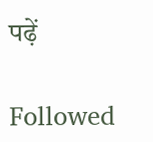पढ़ें

Followed